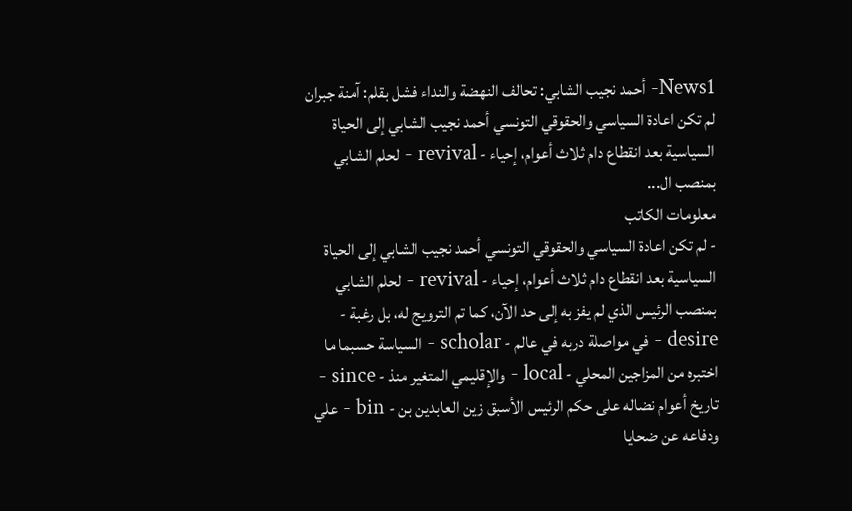News1- أحمد نجيب الشابي: تحالف النهضة والنداء فشل بقلم: آمنة جبران
لم تكن اعادة السياسي والحقوقي التونسي أحمد نجيب الشابي إلى الحياة السياسية بعد انقطاع دام ثلاث أعوام، إحياء - revival - لحلم الشابي بمنصب ال...
معلومات الكاتب
- لم تكن اعادة السياسي والحقوقي التونسي أحمد نجيب الشابي إلى الحياة السياسية بعد انقطاع دام ثلاث أعوام، إحياء - revival - لحلم الشابي بمنصب الرئيس الذي لم يفز به إلى حد الآن، كما تم الترويج له، بل رغبة - desire - في مواصلة دربه في عالم - scholar - السياسة حسبما ما اختبره من المزاجين المحلي - local - والإقليمي المتغير منذ - since - تاريخ أعوام نضاله على حكم الرئيس الأسبق زين العابدين بن - bin - علي ودفاعه عن ضحايا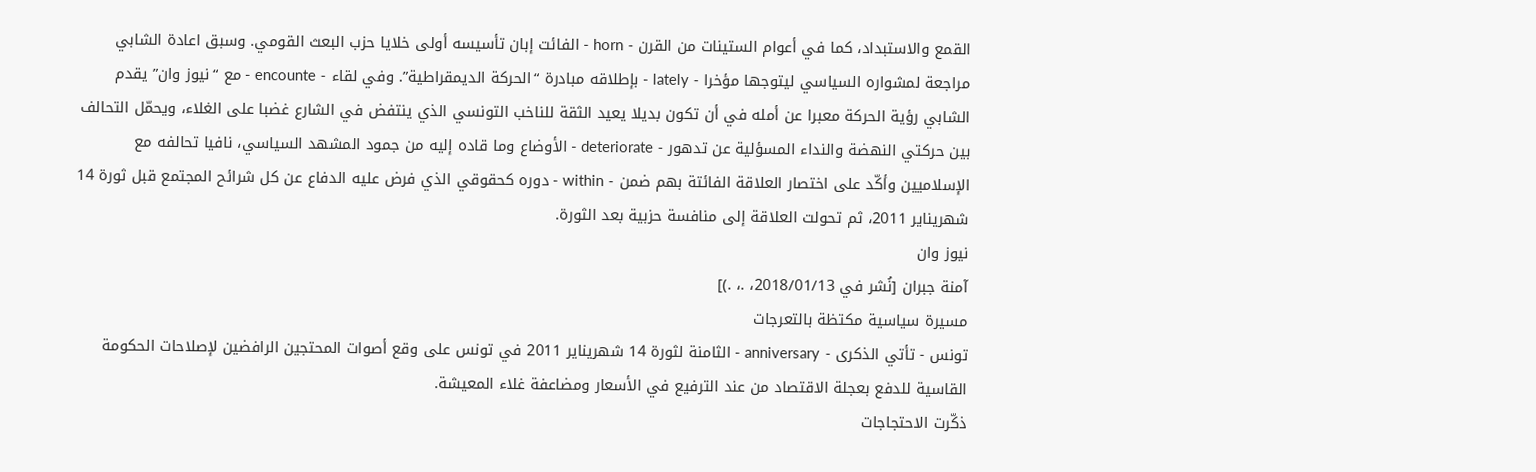القمع والاستبداد، كما في أعوام الستينات من القرن - horn - الفائت إبان تأسيسه أولى خلايا حزب البعث القومي. وسبق اعادة الشابي مراجعة لمشواره السياسي ليتوجها مؤخرا - lately - بإطلاقه مبادرة “الحركة الديمقراطية”. وفي لقاء - encounte - مع “نيوز وان” يقدم الشابي رؤية الحركة معبرا عن أمله في أن تكون بديلا يعيد الثقة للناخب التونسي الذي ينتفض في الشارع غضبا على الغلاء، ويحمّل التحالف بين حركتي النهضة والنداء المسؤلية عن تدهور - deteriorate - الأوضاع وما قاده إليه من جمود المشهد السياسي، نافيا تحالفه مع الإسلاميين وأكّد على اختصار العلاقة الفائتة بهم ضمن - within - دوره كحقوقي الذي فرض عليه الدفاع عن كل شرائح المجتمع قبل ثورة 14 شهريناير 2011، ثم تحولت العلاقة إلى منافسة حزبية بعد الثورة.
نيوز وان
آمنة جبران [نُشر في 2018/01/13، .، .)]
مسيرة سياسية مكتظة بالتعرجات
تونس - تأتي الذكرى - anniversary - الثامنة لثورة 14 شهريناير 2011 في تونس على وقع أصوات المحتجين الرافضين لإصلاحات الحكومة القاسية للدفع بعجلة الاقتصاد من عند الترفيع في الأسعار ومضاعفة غلاء المعيشة.
ذكّرت الاحتجاجات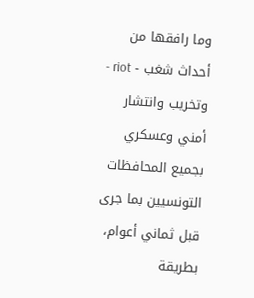وما رافقها من أحداث شغب - riot - وتخريب وانتشار أمني وعسكري بجميع المحافظات التونسيين بما جرى قبل ثماني أعوام، بطريقة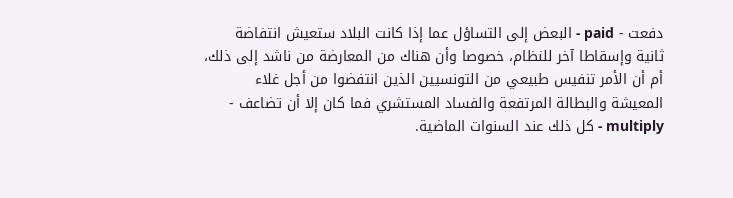دفعت - paid - البعض إلى التساؤل عما إذا كانت البلاد ستعيش انتفاضة ثانية وإسقاطا آخر للنظام، خصوصا وأن هناك من المعارضة من ناشد إلى ذلك، أم أن الأمر تنفيس طبيعي من التونسيين الذين انتفضوا من أجل غلاء المعيشة والبطالة المرتفعة والفساد المستشري فما كان إلا أن تضاعف - multiply - كل ذلك عند السنوات الماضية.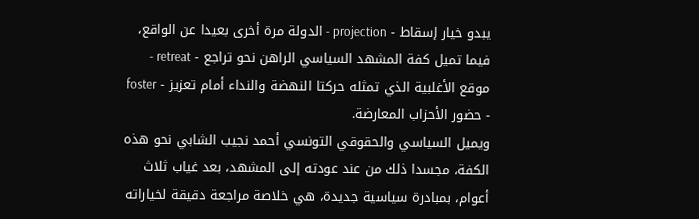يبدو خيار إسقاط - projection - الدولة مرة أخرى بعيدا عن الواقع، فيما تميل كفة المشهد السياسي الراهن نحو تراجع - retreat - موقع الأغلبية الذي تمثله حركتا النهضة والنداء أمام تعزيز - foster - حضور الأحزاب المعارضة.
ويميل السياسي والحقوقي التونسي أحمد نجيب الشابي نحو هذه الكفة، مجسدا ذلك من عند عودته إلى المشهد، بعد غياب ثلاث أعوام، بمبادرة سياسية جديدة، هي خلاصة مراجعة دقيقة لخياراته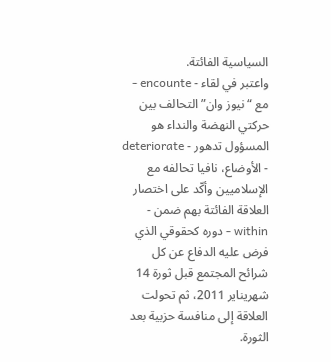السياسية الفائتة.
واعتبر في لقاء - encounte - مع “نيوز وان” التحالف بين حركتي النهضة والنداء هو المسؤول تدهور - deteriorate - الأوضاع، نافيا تحالفه مع الإسلاميين وأكّد على اختصار العلاقة الفائتة بهم ضمن - within - دوره كحقوقي الذي فرض عليه الدفاع عن كل شرائح المجتمع قبل ثورة 14 شهريناير 2011، ثم تحولت العلاقة إلى منافسة حزبية بعد الثورة.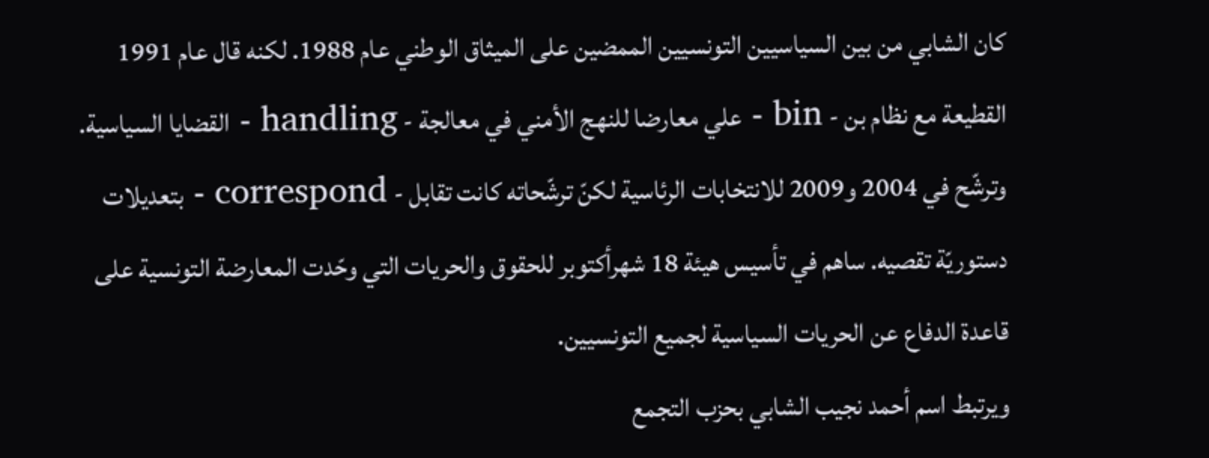كان الشابي من بين السياسيين التونسيين الممضين على الميثاق الوطني عام 1988. لكنه قال عام 1991 القطيعة مع نظام بن - bin - علي معارضا للنهج الأمني في معالجة - handling - القضايا السياسية.
وترشّح في 2004 و2009 للانتخابات الرئاسية لكنّ ترشّحاته كانت تقابل - correspond - بتعديلات دستوريّة تقصيه. ساهم في تأسيس هيئة 18 شهرأكتوبر للحقوق والحريات التي وحّدت المعارضة التونسية على قاعدة الدفاع عن الحريات السياسية لجميع التونسيين.
ويرتبط اسم أحمد نجيب الشابي بحزب التجمع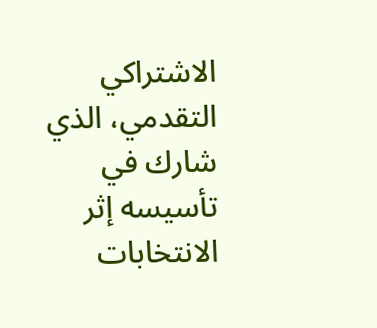الاشتراكي التقدمي، الذي شارك في تأسيسه إثر الانتخابات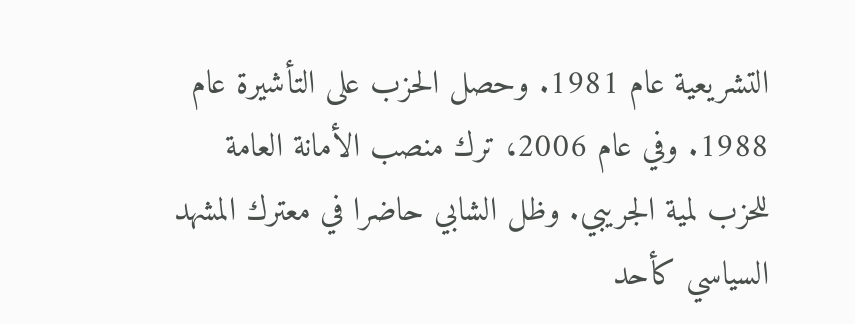التشريعية عام 1981. وحصل الحزب على التأشيرة عام 1988. وفي عام 2006، ترك منصب الأمانة العامة للحزب لمية الجريبي. وظل الشابي حاضرا في معترك المشهد السياسي كأحد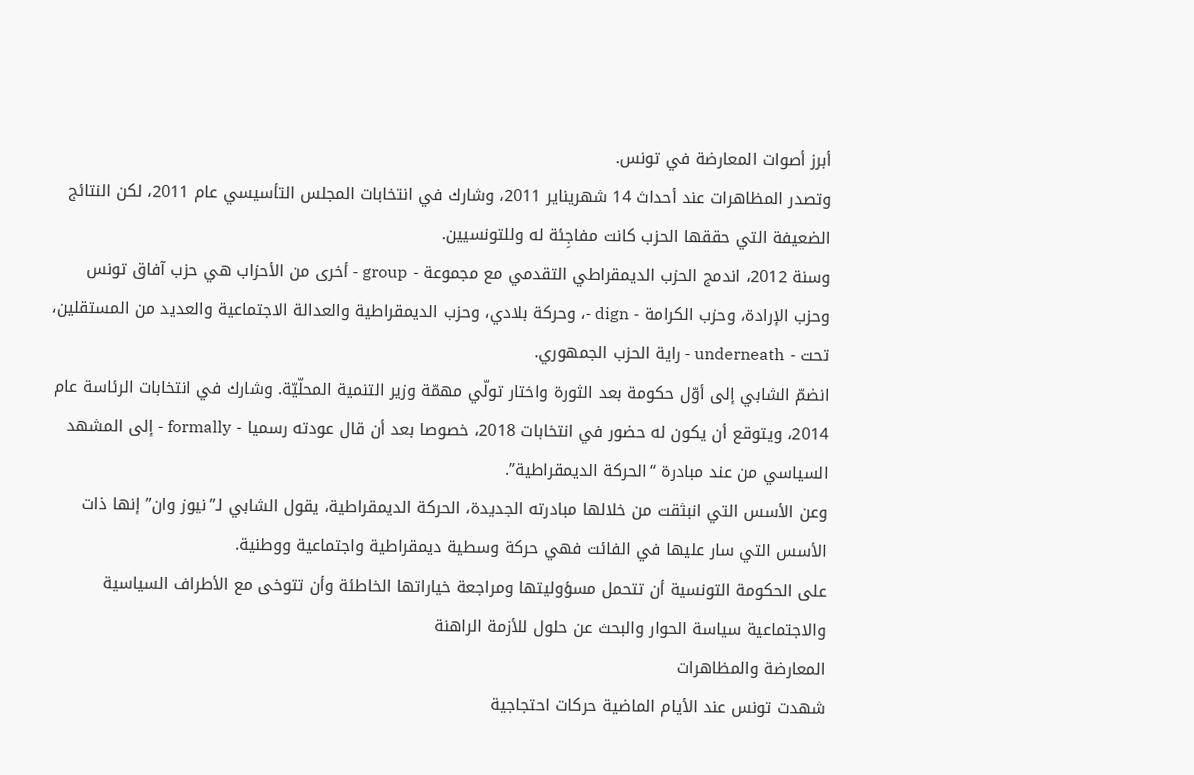أبرز أصوات المعارضة في تونس.
وتصدر المظاهرات عند أحداث 14 شهريناير 2011، وشارك في انتخابات المجلس التأسيسي عام 2011، لكن النتائج الضعيفة التي حققها الحزب كانت مفاجِئة له وللتونسيين.
وسنة 2012، اندمج الحزب الديمقراطي التقدمي مع مجموعة - group - أخرى من الأحزاب هي حزب آفاق تونس وحزب الإرادة، وحزب الكرامة - dign -، وحركة بلادي، وحزب الديمقراطية والعدالة الاجتماعية والعديد من المستقلين، تحت - underneath - راية الحزب الجمهوري.
انضمّ الشابي إلى أوّل حكومة بعد الثورة واختار تولّي مهمّة وزير التنمية المحلّيّة. وشارك في انتخابات الرئاسة عام 2014، ويتوقع أن يكون له حضور في انتخابات 2018، خصوصا بعد أن قال عودته رسميا - formally - إلى المشهد السياسي من عند مبادرة “الحركة الديمقراطية”.
وعن الأسس التي انبثقت من خلالها مبادرته الجديدة، الحركة الديمقراطية، يقول الشابي لـ”نيوز وان” إنها ذات الأسس التي سار عليها في الفائت فهي حركة وسطية ديمقراطية واجتماعية ووطنية.
على الحكومة التونسية أن تتحمل مسؤوليتها ومراجعة خياراتها الخاطئة وأن تتوخى مع الأطراف السياسية والاجتماعية سياسة الحوار والبحث عن حلول للأزمة الراهنة
المعارضة والمظاهرات
شهدت تونس عند الأيام الماضية حركات احتجاجية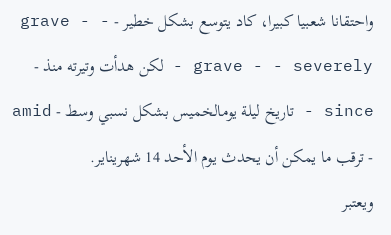واحتقانا شعبيا كبيرا، كاد يتوسع بشكل خطير - grave - - grave - - severely - لكن هدأت وتيرته منذ - since - تاريخ ليلة يومالخميس بشكل نسبي وسط - amid - ترقب ما يمكن أن يحدث يوم الأحد 14 شهريناير.
ويعتبر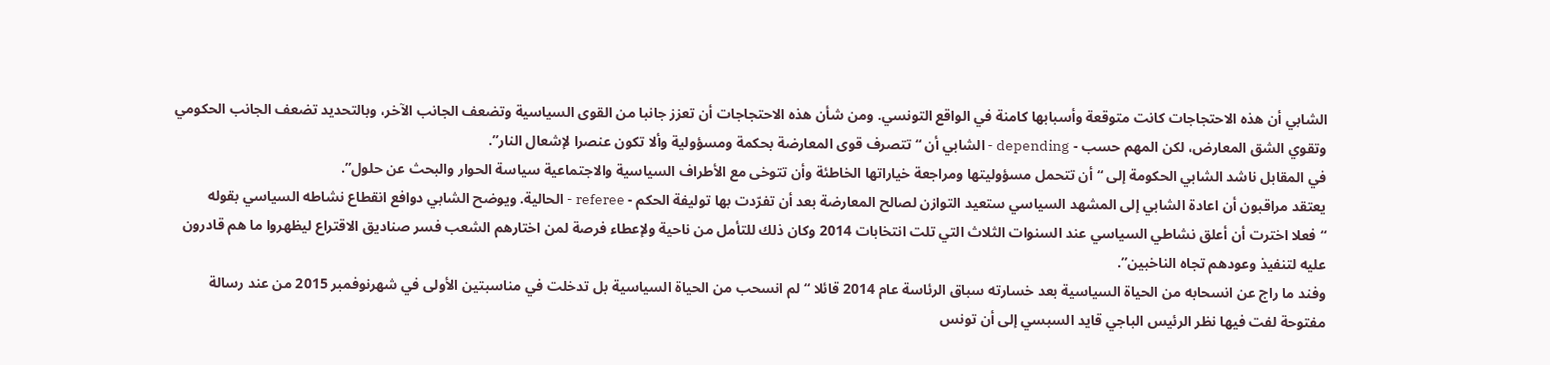الشابي أن هذه الاحتجاجات كانت متوقعة وأسبابها كامنة في الواقع التونسي. ومن شأن هذه الاحتجاجات أن تعزز جانبا من القوى السياسية وتضعف الجانب الآخر، وبالتحديد تضعف الجانب الحكومي وتقوي الشق المعارض، لكن المهم حسب - depending - الشابي أن “تتصرف قوى المعارضة بحكمة ومسؤولية وألا تكون عنصرا لإشعال النار”.
في المقابل ناشد الشابي الحكومة إلى “أن تتحمل مسؤوليتها ومراجعة خياراتها الخاطئة وأن تتوخى مع الأطراف السياسية والاجتماعية سياسة الحوار والبحث عن حلول”.
يعتقد مراقبون أن اعادة الشابي إلى المشهد السياسي ستعيد التوازن لصالح المعارضة بعد أن تفرّدت بها توليفة الحكم - referee - الحالية. ويوضح الشابي دوافع انقطاع نشاطه السياسي بقوله “فعلا اخترت أن أعلق نشاطي السياسي عند السنوات الثلاث التي تلت انتخابات 2014 وكان ذلك للتأمل من ناحية ولإعطاء فرصة لمن اختارهم الشعب فسر صناديق الاقتراع ليظهروا ما هم قادرون عليه لتنفيذ وعودهم تجاه الناخبين”.
وفند ما راج عن انسحابه من الحياة السياسية بعد خسارته سباق الرئاسة عام 2014 قائلا “لم انسحب من الحياة السياسية بل تدخلت في مناسبتين الأولى في شهرنوفمبر 2015 من عند رسالة مفتوحة لفت فيها نظر الرئيس الباجي قايد السبسي إلى أن تونس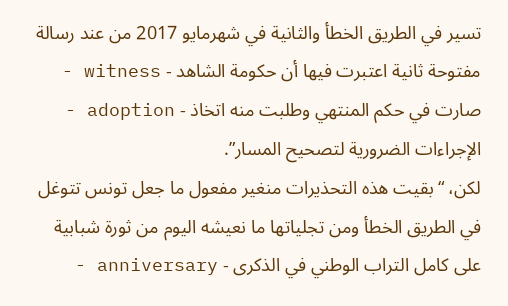تسير في الطريق الخطأ والثانية في شهرمايو 2017 من عند رسالة مفتوحة ثانية اعتبرت فيها أن حكومة الشاهد - witness - صارت في حكم المنتهي وطلبت منه اتخاذ - adoption - الإجراءات الضرورية لتصحيح المسار”.
لكن، “بقيت هذه التحذيرات منغير مفعول ما جعل تونس تتوغل في الطريق الخطأ ومن تجلياتها ما نعيشه اليوم من ثورة شبابية على كامل التراب الوطني في الذكرى - anniversary -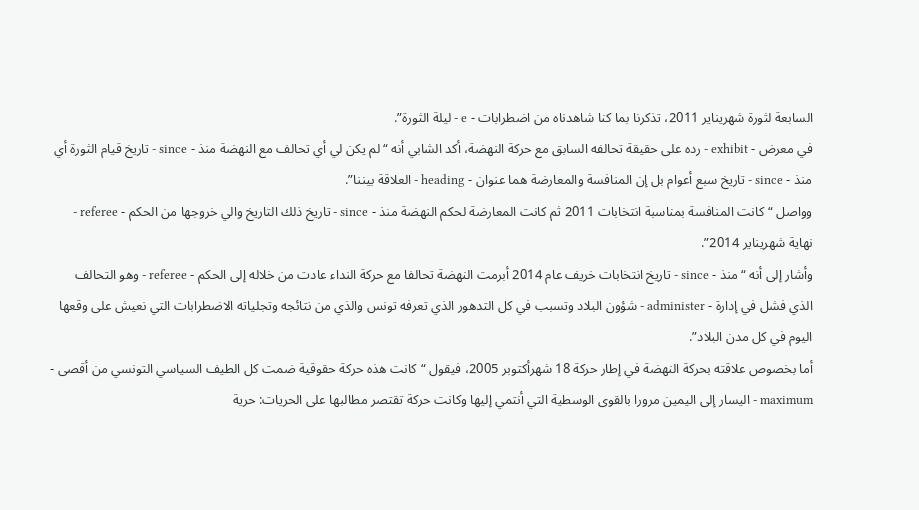السابعة لثورة شهريناير 2011، تذكرنا بما كنا شاهدناه من اضطرابات - e - ليلة الثورة”.
في معرض - exhibit - رده على حقيقة تحالفه السابق مع حركة النهضة، أكد الشابي أنه “لم يكن لي أي تحالف مع النهضة منذ - since - تاريخ قيام الثورة أي منذ - since - تاريخ سبع أعوام بل إن المنافسة والمعارضة هما عنوان - heading - العلاقة بيننا”.
وواصل “كانت المنافسة بمناسبة انتخابات 2011 ثم كانت المعارضة لحكم النهضة منذ - since - تاريخ ذلك التاريخ والي خروجها من الحكم - referee - نهاية شهريناير 2014”.
وأشار إلى أنه “منذ - since - تاريخ انتخابات خريف عام 2014 أبرمت النهضة تحالفا مع حركة النداء عادت من خلاله إلى الحكم - referee - وهو التحالف الذي فشل في إدارة - administer - شؤون البلاد وتسبب في كل التدهور الذي تعرفه تونس والذي من نتائجه وتجلياته الاضطرابات التي نعيش على وقعها اليوم في كل مدن البلاد”.
أما بخصوص علاقته بحركة النهضة في إطار حركة 18 شهرأكتوبر 2005، فيقول “كانت هذه حركة حقوقية ضمت كل الطيف السياسي التونسي من أقصى - maximum - اليسار إلى اليمين مرورا بالقوى الوسطية التي أنتمي إليها وكانت حركة تقتصر مطالبها على الحريات: حرية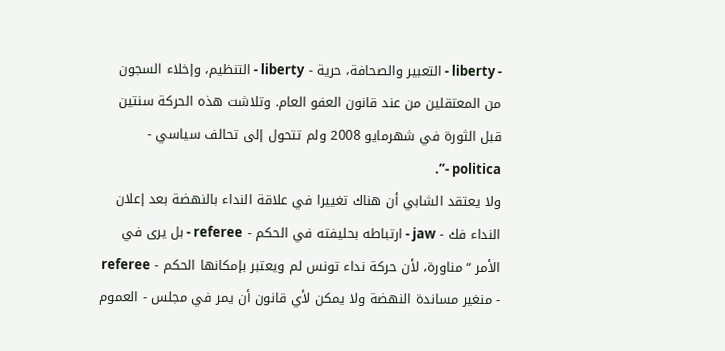- liberty - التعبير والصحافة، حرية - liberty - التنظيم، وإخلاء السجون من المعتقلين من عند قانون العفو العام. وتلاشت هذه الحركة سنتين قبل الثورة في شهرمايو 2008 ولم تتحول إلى تحالف سياسي - politica -”.
ولا يعتقد الشابي أن هناك تغييرا في علاقة النداء بالنهضة بعد إعلان النداء فك - jaw - ارتباطه بحليفته في الحكم - referee - بل يرى في الأمر “مناورة، لأن حركة نداء تونس لم ويعتبر بإمكانها الحكم - referee - منغير مساندة النهضة ولا يمكن لأي قانون أن يمر في مجلس - العموم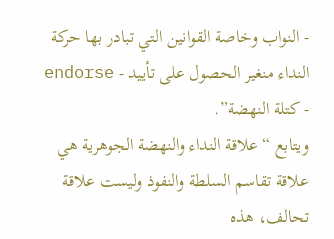- النواب وخاصة القوانين التي تبادر بها حركة النداء منغير الحصول على تأييد - endorse - كتلة النهضة”.
ويتابع “علاقة النداء والنهضة الجوهرية هي علاقة تقاسم السلطة والنفوذ وليست علاقة تحالف، هذه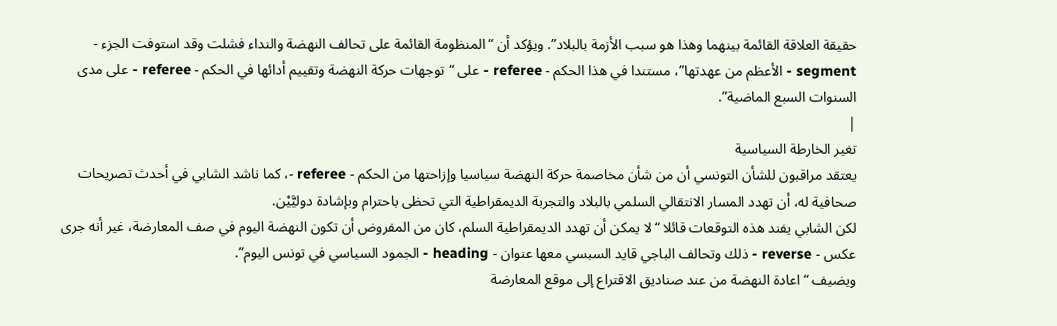حقيقة العلاقة القائمة بينهما وهذا هو سبب الأزمة بالبلاد”. ويؤكد أن “المنظومة القائمة على تحالف النهضة والنداء فشلت وقد استوفت الجزء - segment - الأعظم من عهدتها”، مستندا في هذا الحكم - referee - على “توجهات حركة النهضة وتقييم أدائها في الحكم - referee - على مدى السنوات السبع الماضية”.
|
تغير الخارطة السياسية
يعتقد مراقبون للشأن التونسي أن من شأن مخاصمة حركة النهضة سياسيا وإزاحتها من الحكم - referee -، كما ناشد الشابي في أحدث تصريحات صحافية له، أن تهدد المسار الانتقالي السلمي بالبلاد والتجربة الديمقراطية التي تحظى باحترام وبإشادة دوليَّيْن.
لكن الشابي يفند هذه التوقعات قائلا “لا يمكن أن تهدد الديمقراطية السلم، كان من المفروض أن تكون النهضة اليوم في صف المعارضة، غير أنه جرى عكس - reverse - ذلك وتحالف الباجي قايد السبسي معها عنوان - heading - الجمود السياسي في تونس اليوم”.
ويضيف “اعادة النهضة من عند صناديق الاقتراع إلى موقع المعارضة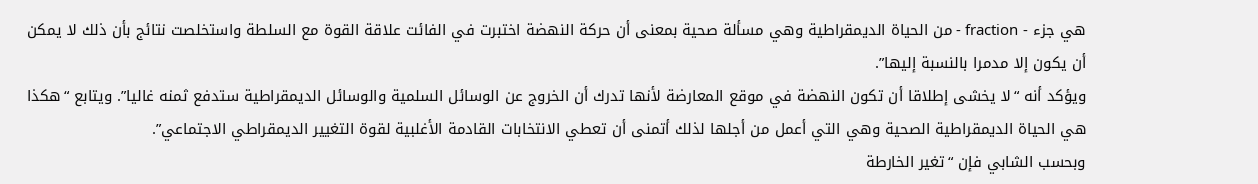هي جزء - fraction - من الحياة الديمقراطية وهي مسألة صحية بمعنى أن حركة النهضة اختبرت في الفائت علاقة القوة مع السلطة واستخلصت نتائج بأن ذلك لا يمكن أن يكون إلا مدمرا بالنسبة إليها”.
ويؤكد أنه “لا يخشى إطلاقا أن تكون النهضة في موقع المعارضة لأنها تدرك أن الخروج عن الوسائل السلمية والوسائل الديمقراطية ستدفع ثمنه غاليا”. ويتابع “هكذا هي الحياة الديمقراطية الصحية وهي التي أعمل من أجلها لذلك أتمنى أن تعطي الانتخابات القادمة الأغلبية لقوة التغيير الديمقراطي الاجتماعي”.
وبحسب الشابي فإن “تغير الخارطة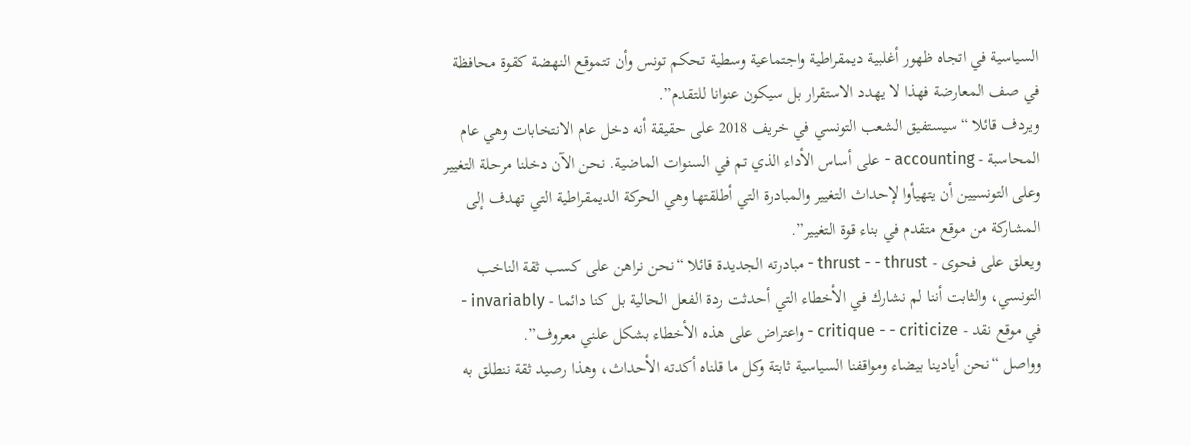السياسية في اتجاه ظهور أغلبية ديمقراطية واجتماعية وسطية تحكم تونس وأن تتموقع النهضة كقوة محافظة في صف المعارضة فهذا لا يهدد الاستقرار بل سيكون عنوانا للتقدم”.
ويردف قائلا “سيستفيق الشعب التونسي في خريف 2018 على حقيقة أنه دخل عام الانتخابات وهي عام المحاسبة - accounting - على أساس الأداء الذي تم في السنوات الماضية. نحن الآن دخلنا مرحلة التغيير وعلى التونسيين أن يتهيأوا لإحداث التغيير والمبادرة التي أطلقتها وهي الحركة الديمقراطية التي تهدف إلى المشاركة من موقع متقدم في بناء قوة التغيير”.
ويعلق على فحوى - thrust - - thrust - مبادرته الجديدة قائلا “نحن نراهن على كسب ثقة الناخب التونسي، والثابت أننا لم نشارك في الأخطاء التي أحدثت ردة الفعل الحالية بل كنا دائما - invariably - في موقع نقد - critique - - criticize - واعتراض على هذه الأخطاء بشكل علني معروف”.
وواصل “نحن أيادينا بيضاء ومواقفنا السياسية ثابتة وكل ما قلناه أكدته الأحداث، وهذا رصيد ثقة ننطلق به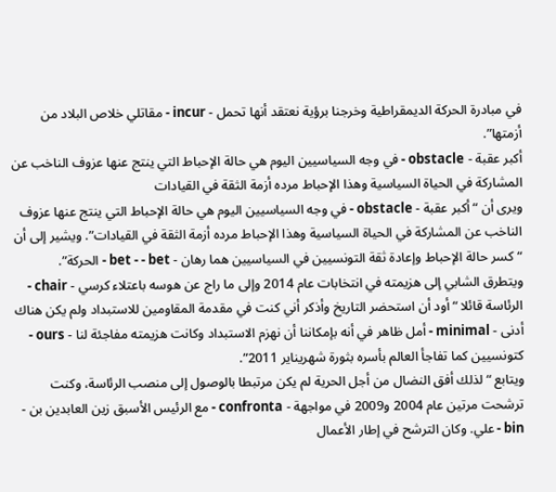في مبادرة الحركة الديمقراطية وخرجنا برؤية نعتقد أنها تحمل - incur - مقاتلي خلاص البلاد من أزمتها”.
أكبر عقبة - obstacle - في وجه السياسيين اليوم هي حالة الإحباط التي ينتج عنها عزوف الناخب عن المشاركة في الحياة السياسية وهذا الإحباط مرده أزمة الثقة في القيادات
ويرى أن “أكبر عقبة - obstacle - في وجه السياسيين اليوم هي حالة الإحباط التي ينتج عنها عزوف الناخب عن المشاركة في الحياة السياسية وهذا الإحباط مرده أزمة الثقة في القيادات”. ويشير إلى أن “كسر حالة الإحباط وإعادة ثقة التونسيين في السياسيين هما رهان - bet - - bet - الحركة”.
ويتطرق الشابي إلى هزيمته في انتخابات عام 2014 وإلى ما راج عن هوسه باعتلاء كرسي - chair - الرئاسة قائلا “أود أن استحضر التاريخ وأذكر أني كنت في مقدمة المقاومين للاستبداد ولم يكن هناك أدنى - minimal - أمل ظاهر في أنه بإمكاننا أن نهزم الاستبداد وكانت هزيمته مفاجئة لنا - ours - كتونسيين كما تفاجأ العالم بأسره بثورة شهريناير 2011”.
ويتابع “لذلك أفق النضال من أجل الحرية لم يكن مرتبطا بالوصول إلى منصب الرئاسة، وكنت ترشحت مرتين عام 2004 و2009 في مواجهة - confronta - مع الرئيس الأسبق زين العابدين بن - bin - علي. وكان الترشح في إطار الأعمال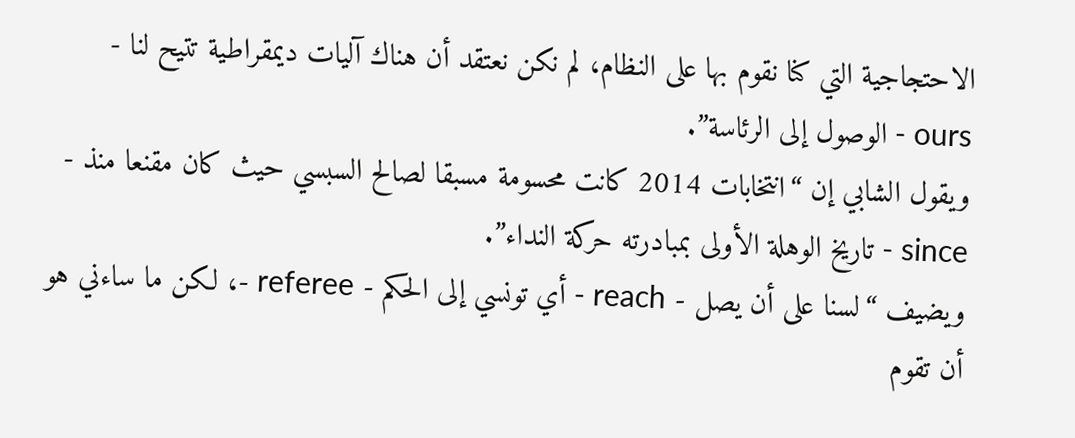الاحتجاجية التي كنا نقوم بها على النظام، لم نكن نعتقد أن هناك آليات ديمقراطية تتيح لنا - ours - الوصول إلى الرئاسة”.
ويقول الشابي إن “انتخابات 2014 كانت محسومة مسبقا لصالح السبسي حيث كان مقنعا منذ - since - تاريخ الوهلة الأولى بمبادرته حركة النداء”.
ويضيف “لسنا على أن يصل - reach - أي تونسي إلى الحكم - referee -، لكن ما ساءني هو أن تقوم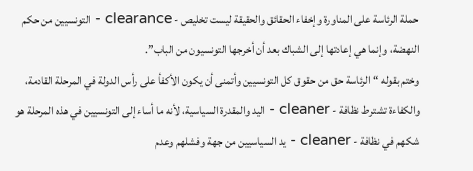حملة الرئاسة على المناورة وإخفاء الحقائق والحقيقة ليست تخليص - clearance - التونسيين من حكم النهضة، وإنما هي إعادتها إلى الشباك بعد أن أخرجها التونسيون من الباب”.
وختم بقوله “الرئاسة حق من حقوق كل التونسيين وأتمنى أن يكون الأكفأ على رأس الدولة في المرحلة القادمة، والكفاءة تشترط نظافة - cleaner - اليد والمقدرة السياسية، لأنه ما أساء إلى التونسيين في هذه المرحلة هو شكهم في نظافة - cleaner - يد السياسيين من جهة وفشلهم وعدم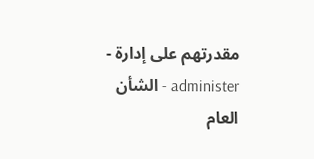مقدرتهم على إدارة - administer - الشأن العام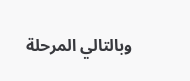وبالتالي المرحلة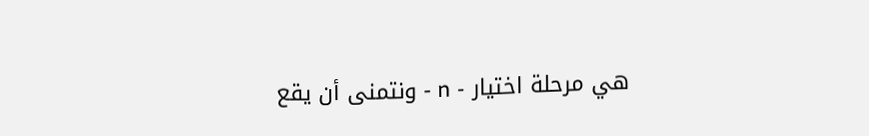هي مرحلة اختيار - n - ونتمنى أن يقع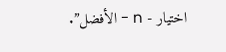اختيار - n - الأفضل”.